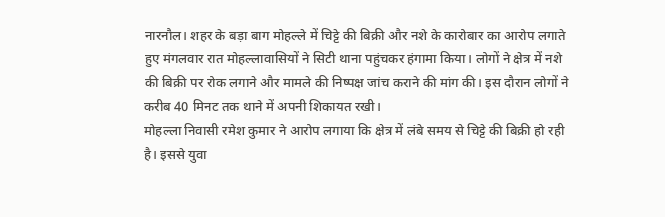नारनौल। शहर के बड़ा बाग मोहल्ले में चिट्टे की बिक्री और नशे के कारोबार का आरोप लगाते हुए मंगलवार रात मोहल्लावासियों ने सिटी थाना पहुंचकर हंगामा किया। लोगों ने क्षेत्र में नशे की बिक्री पर रोक लगाने और मामले की निष्पक्ष जांच कराने की मांग की। इस दौरान लोगों ने करीब 40 मिनट तक थाने में अपनी शिकायत रखी।
मोहल्ला निवासी रमेश कुमार ने आरोप लगाया कि क्षेत्र में लंबे समय से चिट्टे की बिक्री हो रही है। इससे युवा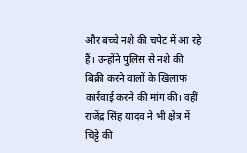और बच्चे नशे की चपेट में आ रहे हैं। उन्होंने पुलिस से नशे की बिक्री करने वालों के खिलाफ कार्रवाई करने की मांग की। वहीं राजेंद्र सिंह यादव ने भी क्षेत्र में चिट्टे की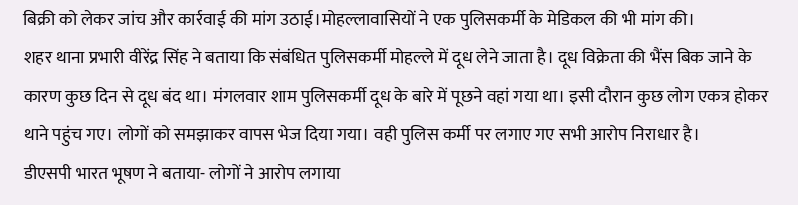बिक्री को लेकर जांच और कार्रवाई की मांग उठाई।मोहल्लावासियों ने एक पुलिसकर्मी के मेडिकल की भी मांग की।
शहर थाना प्रभारी वीरेंद्र सिंह ने बताया कि संबंधित पुलिसकर्मी मोहल्ले में दूध लेने जाता है। दूध विक्रेता की भैंस बिक जाने के कारण कुछ दिन से दूध बंद था। मंगलवार शाम पुलिसकर्मी दूध के बारे में पूछने वहां गया था। इसी दौरान कुछ लोग एकत्र होकर थाने पहुंच गए। लोगों को समझाकर वापस भेज दिया गया। वही पुलिस कर्मी पर लगाए गए सभी आरोप निराधार है।
डीएसपी भारत भूषण ने बताया- लोगों ने आरोप लगाया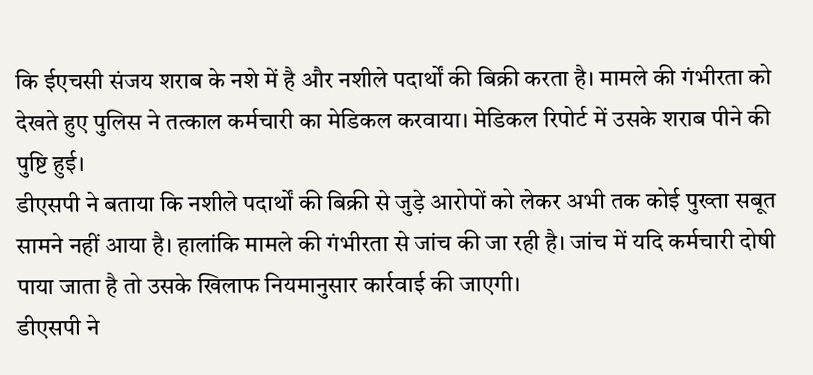कि ईएचसी संजय शराब के नशे में है और नशीले पदार्थों की बिक्री करता है। मामले की गंभीरता को देखते हुए पुलिस ने तत्काल कर्मचारी का मेडिकल करवाया। मेडिकल रिपोर्ट में उसके शराब पीने की पुष्टि हुई।
डीएसपी ने बताया कि नशीले पदार्थों की बिक्री से जुड़े आरोपों को लेकर अभी तक कोई पुख्ता सबूत सामने नहीं आया है। हालांकि मामले की गंभीरता से जांच की जा रही है। जांच में यदि कर्मचारी दोषी पाया जाता है तो उसके खिलाफ नियमानुसार कार्रवाई की जाएगी।
डीएसपी ने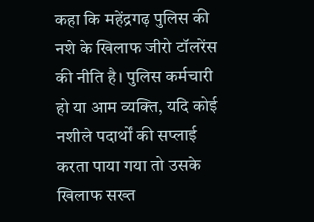कहा कि महेंद्रगढ़ पुलिस की नशे के खिलाफ जीरो टॉलरेंस की नीति है। पुलिस कर्मचारी हो या आम व्यक्ति, यदि कोई नशीले पदार्थों की सप्लाई करता पाया गया तो उसके खिलाफ सख्त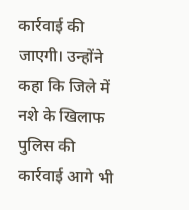कार्रवाई की जाएगी। उन्होंने कहा कि जिले में नशे के खिलाफ पुलिस की कार्रवाई आगे भी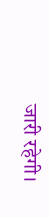जारी रहेगी।